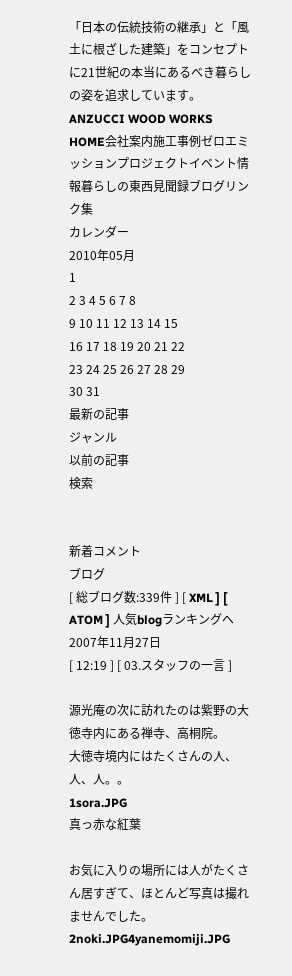「日本の伝統技術の継承」と「風土に根ざした建築」をコンセプトに21世紀の本当にあるべき暮らしの姿を追求しています。
ANZUCCI WOOD WORKS
HOME会社案内施工事例ゼロエミッションプロジェクトイベント情報暮らしの東西見聞録ブログリンク集
カレンダー
2010年05月
1
2 3 4 5 6 7 8
9 10 11 12 13 14 15
16 17 18 19 20 21 22
23 24 25 26 27 28 29
30 31
最新の記事
ジャンル
以前の記事
検索


新着コメント
ブログ
[ 総ブログ数:339件 ] [ XML ] [ ATOM ] 人気blogランキングへ
2007年11月27日
[ 12:19 ] [ 03.スタッフの一言 ]

源光庵の次に訪れたのは紫野の大徳寺内にある禅寺、高桐院。
大徳寺境内にはたくさんの人、人、人。。
1sora.JPG
真っ赤な紅葉

お気に入りの場所には人がたくさん居すぎて、ほとんど写真は撮れませんでした。
2noki.JPG4yanemomiji.JPG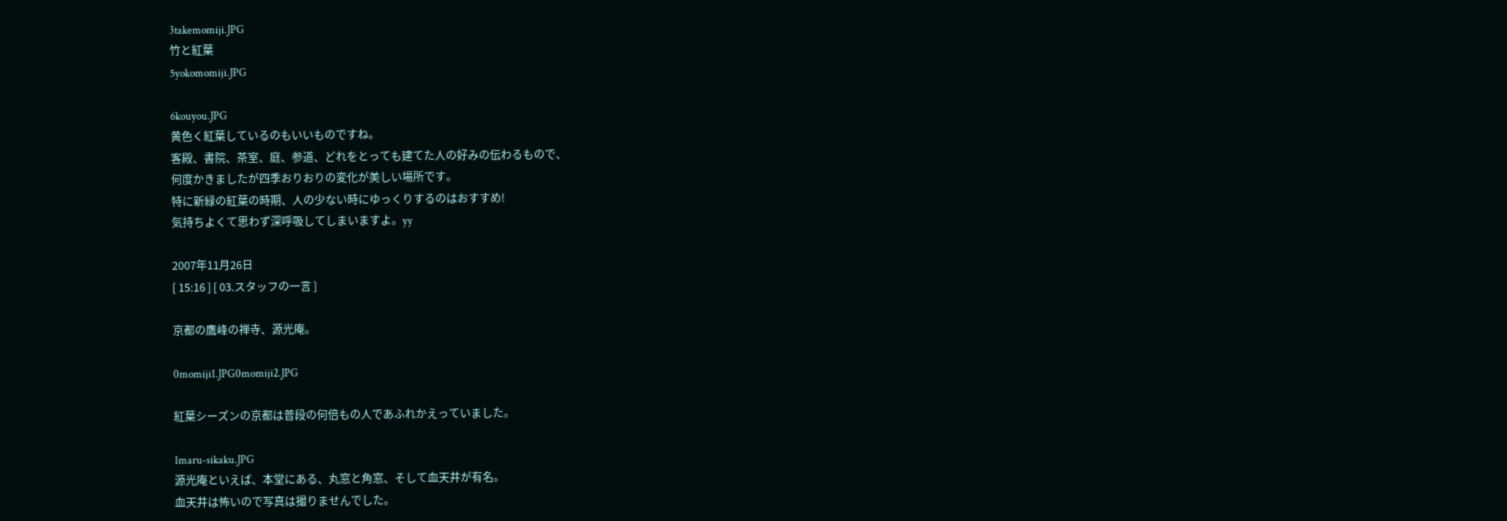3takemomiji.JPG
竹と紅葉
5yokomomiji.JPG

6kouyou.JPG
黄色く紅葉しているのもいいものですね。
客殿、書院、茶室、庭、参道、どれをとっても建てた人の好みの伝わるもので、
何度かきましたが四季おりおりの変化が美しい場所です。
特に新緑の紅葉の時期、人の少ない時にゆっくりするのはおすすめ!
気持ちよくて思わず深呼吸してしまいますよ。yy

2007年11月26日
[ 15:16 ] [ 03.スタッフの一言 ]

京都の鷹峰の禅寺、源光庵。

0momiji1.JPG0momiji2.JPG

紅葉シーズンの京都は普段の何倍もの人であふれかえっていました。

1maru-sikaku.JPG
源光庵といえば、本堂にある、丸窓と角窓、そして血天井が有名。
血天井は怖いので写真は撮りませんでした。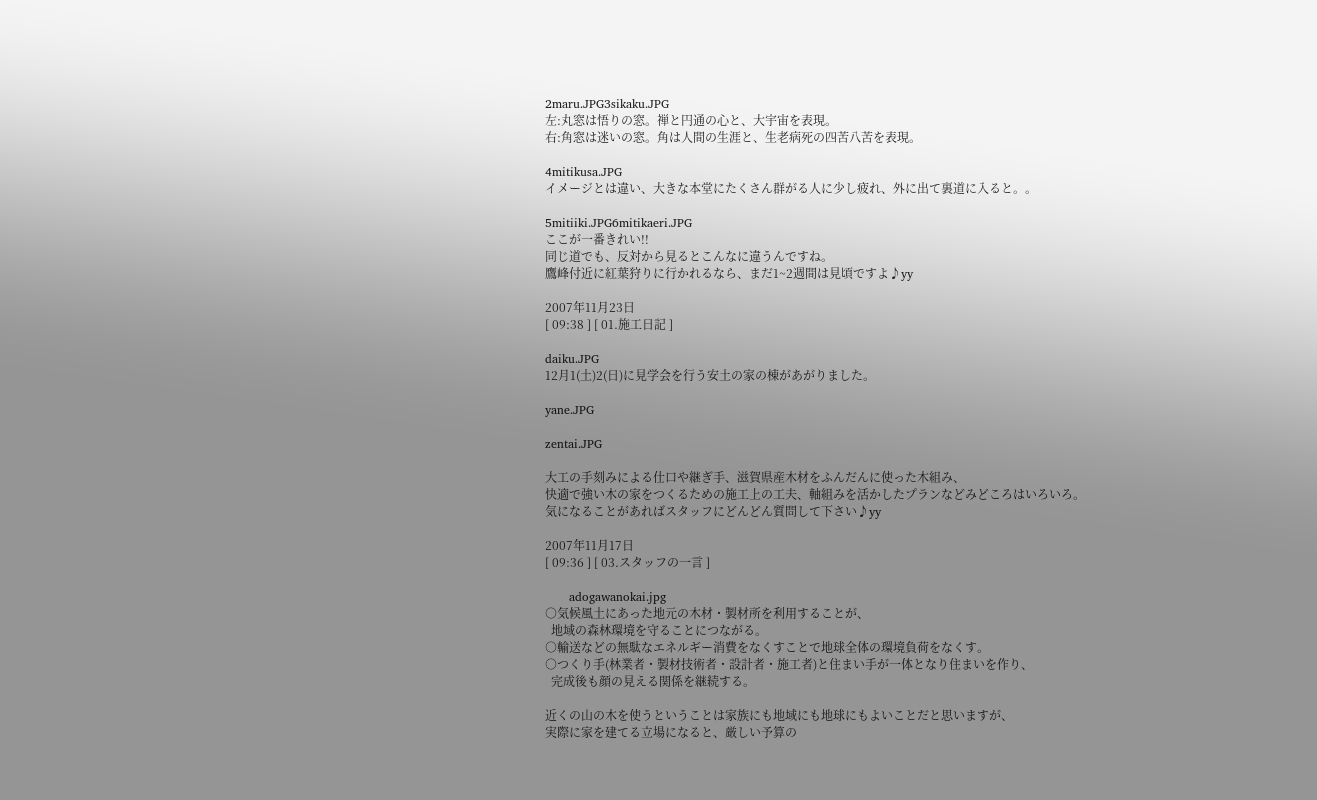2maru.JPG3sikaku.JPG
左:丸窓は悟りの窓。禅と円通の心と、大宇宙を表現。
右:角窓は迷いの窓。角は人間の生涯と、生老病死の四苦八苦を表現。

4mitikusa.JPG
イメージとは違い、大きな本堂にたくさん群がる人に少し疲れ、外に出て裏道に入ると。。

5mitiiki.JPG6mitikaeri.JPG
ここが一番きれい!!
同じ道でも、反対から見るとこんなに違うんですね。
鷹峰付近に紅葉狩りに行かれるなら、まだ1~2週間は見頃ですよ♪yy

2007年11月23日
[ 09:38 ] [ 01.施工日記 ]

daiku.JPG
12月1(土)2(日)に見学会を行う安土の家の棟があがりました。

yane.JPG

zentai.JPG

大工の手刻みによる仕口や継ぎ手、滋賀県産木材をふんだんに使った木組み、
快適で強い木の家をつくるための施工上の工夫、軸組みを活かしたプランなどみどころはいろいろ。
気になることがあればスタッフにどんどん質問して下さい♪yy

2007年11月17日
[ 09:36 ] [ 03.スタッフの一言 ]

      adogawanokai.jpg
○気候風土にあった地元の木材・製材所を利用することが、
  地域の森林環境を守ることにつながる。
○輸送などの無駄なエネルギー消費をなくすことで地球全体の環境負荷をなくす。
○つくり手(林業者・製材技術者・設計者・施工者)と住まい手が一体となり住まいを作り、
  完成後も顔の見える関係を継続する。

近くの山の木を使うということは家族にも地域にも地球にもよいことだと思いますが、
実際に家を建てる立場になると、厳しい予算の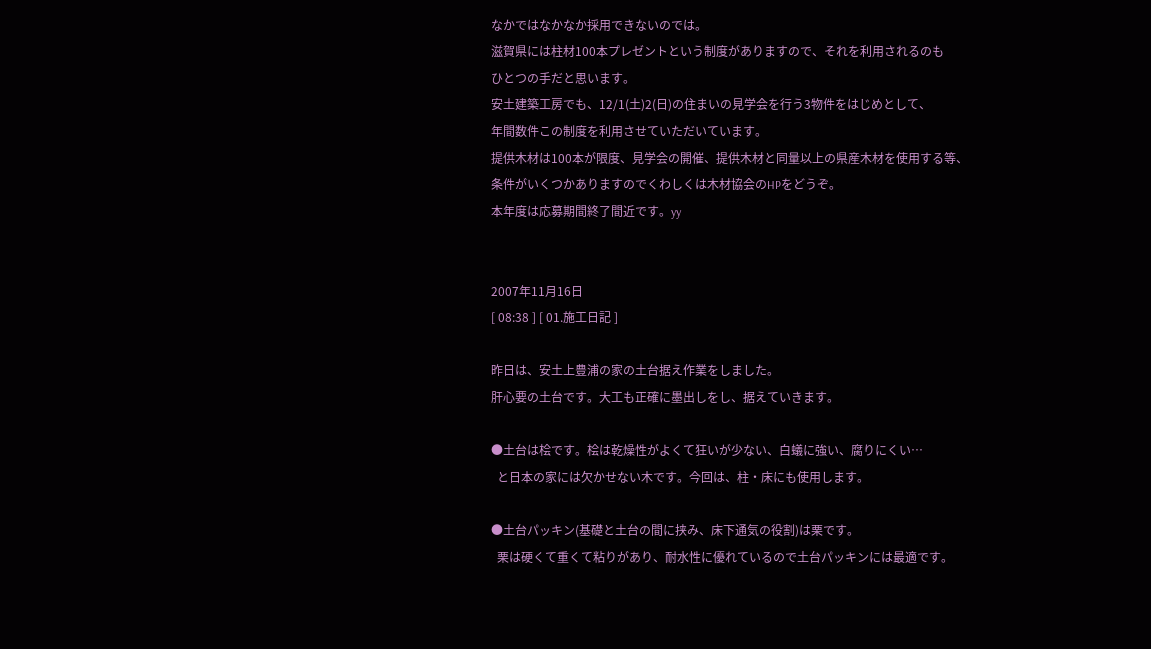なかではなかなか採用できないのでは。
滋賀県には柱材100本プレゼントという制度がありますので、それを利用されるのも
ひとつの手だと思います。
安土建築工房でも、12/1(土)2(日)の住まいの見学会を行う3物件をはじめとして、
年間数件この制度を利用させていただいています。
提供木材は100本が限度、見学会の開催、提供木材と同量以上の県産木材を使用する等、
条件がいくつかありますのでくわしくは木材協会のHPをどうぞ。
本年度は応募期間終了間近です。yy


2007年11月16日
[ 08:38 ] [ 01.施工日記 ]

昨日は、安土上豊浦の家の土台据え作業をしました。
肝心要の土台です。大工も正確に墨出しをし、据えていきます。

●土台は桧です。桧は乾燥性がよくて狂いが少ない、白蟻に強い、腐りにくい…
  と日本の家には欠かせない木です。今回は、柱・床にも使用します。

●土台パッキン(基礎と土台の間に挟み、床下通気の役割)は栗です。
  栗は硬くて重くて粘りがあり、耐水性に優れているので土台パッキンには最適です。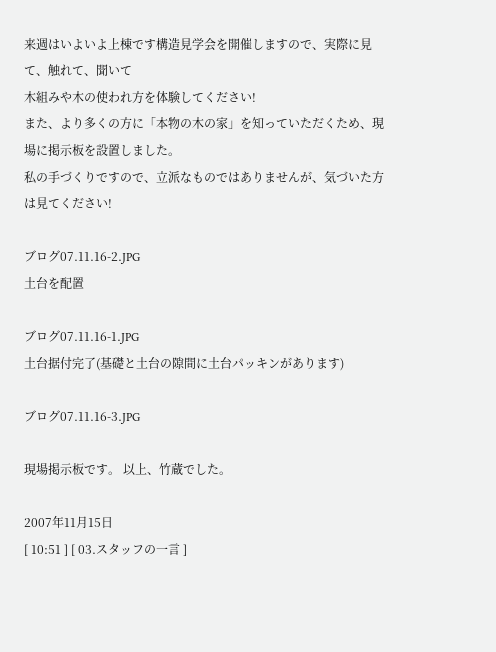来週はいよいよ上棟です構造見学会を開催しますので、実際に見て、触れて、聞いて
木組みや木の使われ方を体験してください!
また、より多くの方に「本物の木の家」を知っていただくため、現場に掲示板を設置しました。
私の手づくりですので、立派なものではありませんが、気づいた方は見てください!

ブログ07.11.16-2.JPG
土台を配置

ブログ07.11.16-1.JPG
土台据付完了(基礎と土台の隙間に土台パッキンがあります)

ブログ07.11.16-3.JPG

現場掲示板です。 以上、竹蔵でした。

2007年11月15日
[ 10:51 ] [ 03.スタッフの一言 ]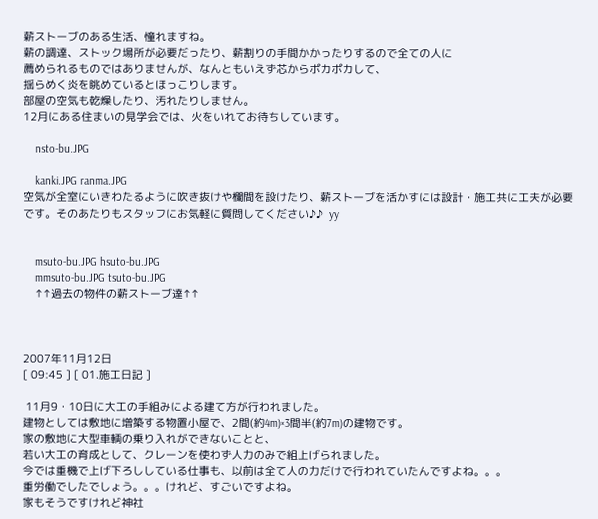薪ストーブのある生活、憧れますね。
薪の調達、ストック場所が必要だったり、薪割りの手間かかったりするので全ての人に
薦められるものではありませんが、なんともいえず芯からポカポカして、
揺らめく炎を眺めているとほっこりします。
部屋の空気も乾燥したり、汚れたりしません。
12月にある住まいの見学会では、火をいれてお待ちしています。

    nsto-bu.JPG

    kanki.JPG ranma.JPG
空気が全室にいきわたるように吹き抜けや欄間を設けたり、薪ストーブを活かすには設計・施工共に工夫が必要です。そのあたりもスタッフにお気軽に質問してください♪♪  yy


    msuto-bu.JPG hsuto-bu.JPG
    mmsuto-bu.JPG tsuto-bu.JPG
    ↑↑過去の物件の薪ストーブ達↑↑



2007年11月12日
[ 09:45 ] [ 01.施工日記 ]

 11月9・10日に大工の手組みによる建て方が行われました。
建物としては敷地に増築する物置小屋で、2間(約4m)×3間半(約7m)の建物です。
家の敷地に大型車輌の乗り入れができないことと、
若い大工の育成として、クレーンを使わず人力のみで組上げられました。
今では重機で上げ下ろししている仕事も、以前は全て人の力だけで行われていたんですよね。。。
重労働でしたでしょう。。。けれど、すごいですよね。
家もそうですけれど神社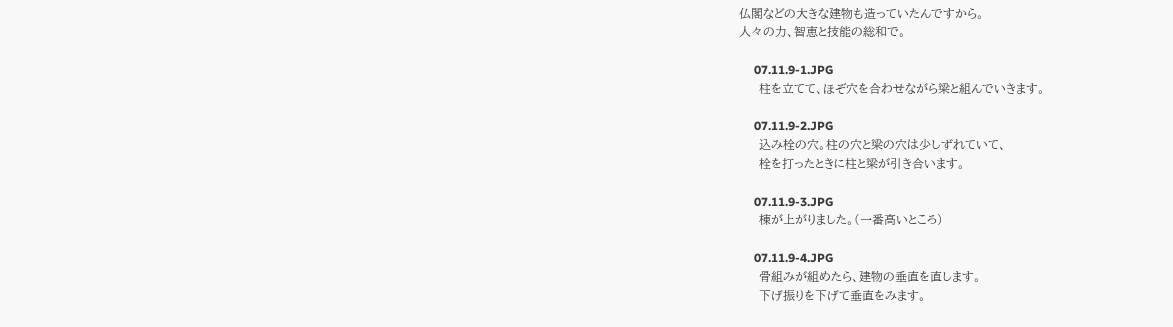仏閣などの大きな建物も造っていたんですから。
人々の力、智恵と技能の総和で。

     07.11.9-1.JPG
     柱を立てて、ほぞ穴を合わせながら梁と組んでいきます。

     07.11.9-2.JPG
     込み栓の穴。柱の穴と梁の穴は少しずれていて、
     栓を打ったときに柱と梁が引き合います。

     07.11.9-3.JPG
     棟が上がりました。(一番高いところ)

     07.11.9-4.JPG
     骨組みが組めたら、建物の垂直を直します。
     下げ振りを下げて垂直をみます。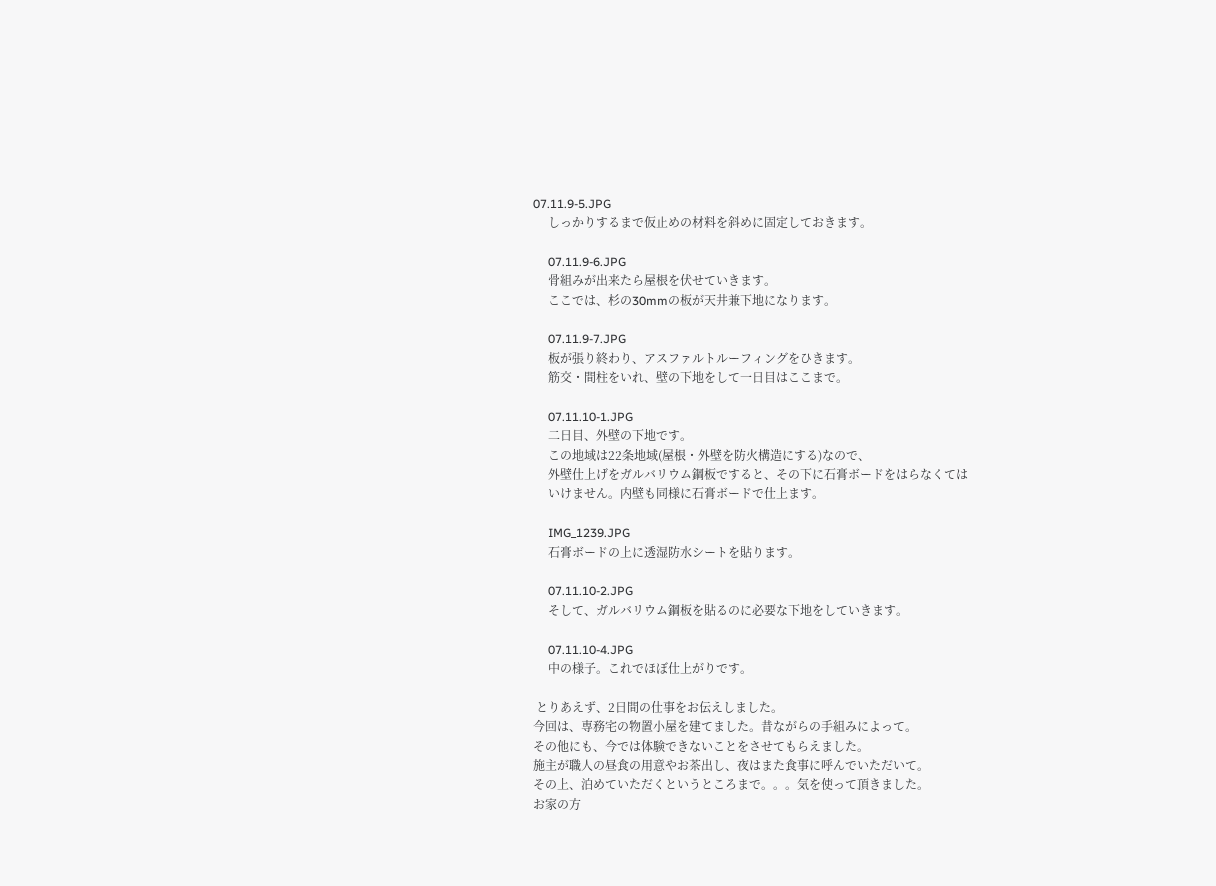07.11.9-5.JPG
     しっかりするまで仮止めの材料を斜めに固定しておきます。

     07.11.9-6.JPG
     骨組みが出来たら屋根を伏せていきます。
     ここでは、杉の30mmの板が天井兼下地になります。

     07.11.9-7.JPG
     板が張り終わり、アスファルトルーフィングをひきます。
     筋交・間柱をいれ、壁の下地をして一日目はここまで。

     07.11.10-1.JPG
     二日目、外壁の下地です。
     この地域は22条地域(屋根・外壁を防火構造にする)なので、
     外壁仕上げをガルバリウム鋼板ですると、その下に石膏ボードをはらなくては
     いけません。内壁も同様に石膏ボードで仕上ます。

     IMG_1239.JPG
     石膏ボードの上に透湿防水シートを貼ります。

     07.11.10-2.JPG
     そして、ガルバリウム鋼板を貼るのに必要な下地をしていきます。

     07.11.10-4.JPG
     中の様子。これでほぼ仕上がりです。

 とりあえず、2日間の仕事をお伝えしました。
今回は、専務宅の物置小屋を建てました。昔ながらの手組みによって。
その他にも、今では体験できないことをさせてもらえました。
施主が職人の昼食の用意やお茶出し、夜はまた食事に呼んでいただいて。
その上、泊めていただくというところまで。。。気を使って頂きました。
お家の方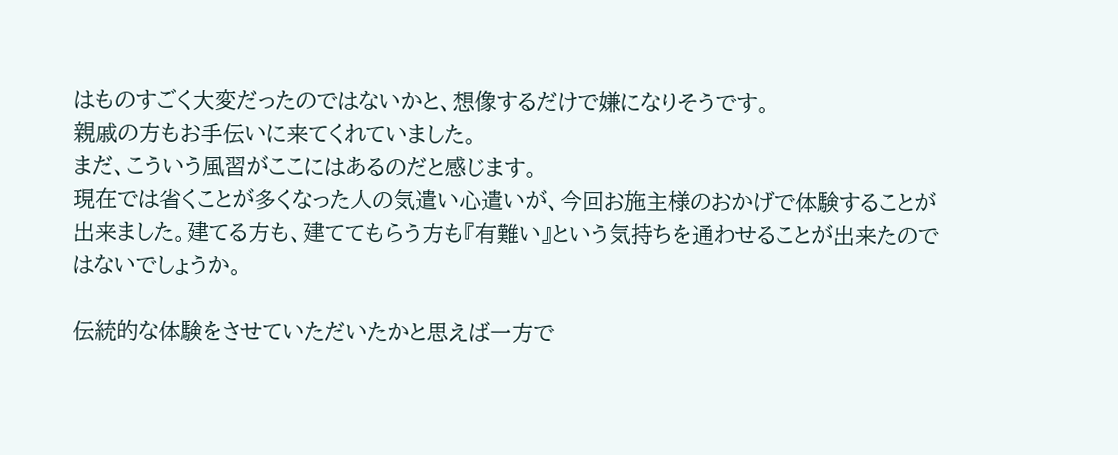はものすごく大変だったのではないかと、想像するだけで嫌になりそうです。
親戚の方もお手伝いに来てくれていました。
まだ、こういう風習がここにはあるのだと感じます。
現在では省くことが多くなった人の気遣い心遣いが、今回お施主様のおかげで体験することが出来ました。建てる方も、建ててもらう方も『有難い』という気持ちを通わせることが出来たのではないでしょうか。

伝統的な体験をさせていただいたかと思えば一方で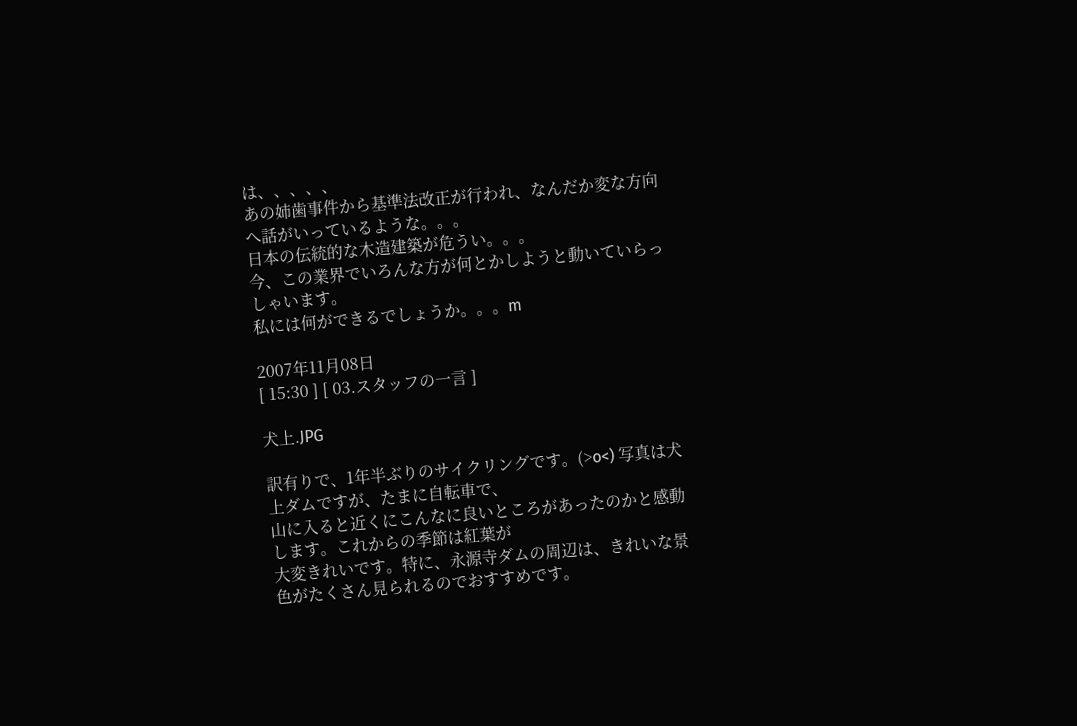は、、、、、
あの姉歯事件から基準法改正が行われ、なんだか変な方向へ話がいっているような。。。
日本の伝統的な木造建築が危うい。。。
今、この業界でいろんな方が何とかしようと動いていらっしゃいます。
私には何ができるでしょうか。。。m

2007年11月08日
[ 15:30 ] [ 03.スタッフの一言 ]

犬上.JPG

訳有りで、1年半ぶりのサイクリングです。(>o<) 写真は犬上ダムですが、たまに自転車で、
山に入ると近くにこんなに良いところがあったのかと感動します。これからの季節は紅葉が
大変きれいです。特に、永源寺ダムの周辺は、きれいな景色がたくさん見られるのでおすすめです。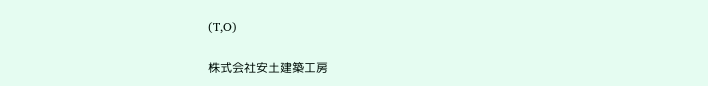(T,O)

株式会社安土建築工房